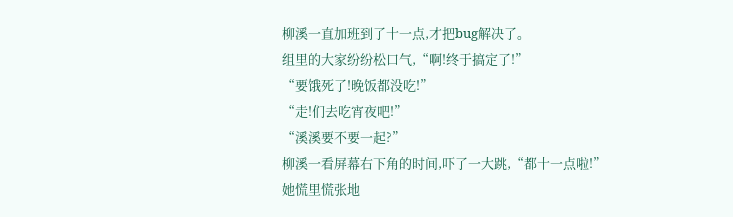柳溪一直加班到了十一点,才把bug解决了。
组里的大家纷纷松口气,“啊!终于搞定了!”
“要饿死了!晚饭都没吃!”
“走!们去吃宵夜吧!”
“溪溪要不要一起?”
柳溪一看屏幕右下角的时间,吓了一大跳,“都十一点啦!”
她慌里慌张地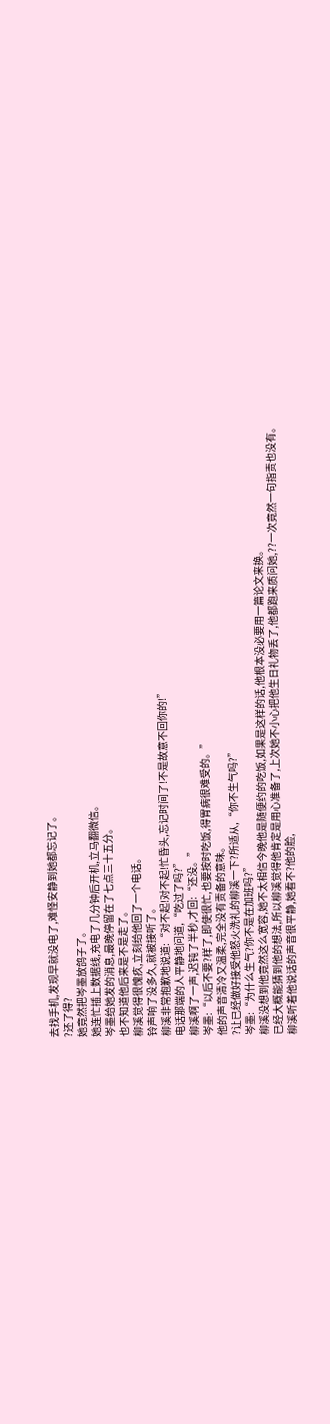去找手机,发现早就没电了,难怪安静到她都忘记了。
?还了得?
她竟然把岑墨放鸽子了。
她连忙插上数据线,充电了几分钟后开机,立马翻微信。
岑墨给她发的消息,最晚停留在了七点三十五分。
也不知道他后来是不是走了。
柳溪觉得很愧疚,立刻给他回了一个电话。
铃声响了没多久,就被接听了。
柳溪非常抱歉地说道:“对不起!对不起!忙昏头,忘记时间了!不是故意不回你的!”
电话那端的人平静地问道,“吃过了吗?”
柳溪啊了一声,迟钝了半秒,才回:“还没。”
岑墨:“以后不要?样了,即使很忙,也要按时吃饭,得胃病很难受的。”
他的声音清冷又温柔,完全没有责备的意味。
?让已经做好接受他怒火洗礼的柳溪一下?所适从,“你不生气吗?”
岑墨:“为什么生气?你不是在加班吗?”
柳溪没想到他竟然这么宽容,她不太相信今晚他是随便约的吃饭,如果是这样的话,他根本没必要用一篇论文来换。
已经大概能猜到他的想法,所以柳溪觉得他肯定是用心准备了,上次她不小心把他生日礼物丢了,他都跑来质问她,??一次竟然一句指责也没有。
柳溪听着他说话的声音很平静,她看不?他的脸,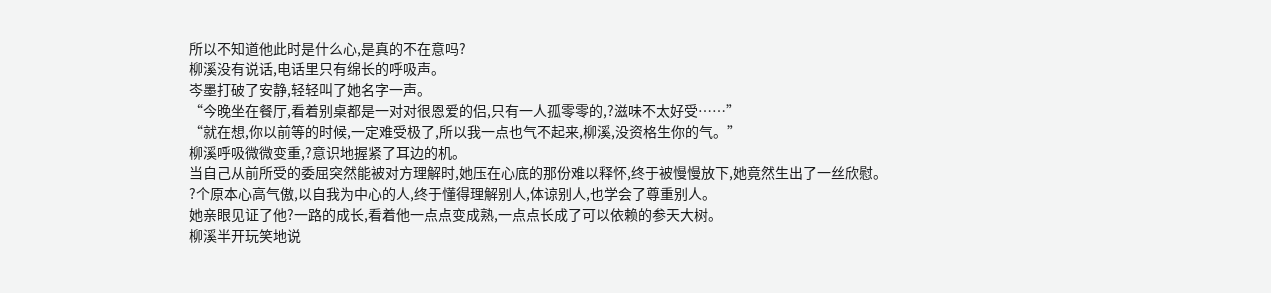所以不知道他此时是什么心,是真的不在意吗?
柳溪没有说话,电话里只有绵长的呼吸声。
岑墨打破了安静,轻轻叫了她名字一声。
“今晚坐在餐厅,看着别桌都是一对对很恩爱的侣,只有一人孤零零的,?滋味不太好受……”
“就在想,你以前等的时候,一定难受极了,所以我一点也气不起来,柳溪,没资格生你的气。”
柳溪呼吸微微变重,?意识地握紧了耳边的机。
当自己从前所受的委屈突然能被对方理解时,她压在心底的那份难以释怀,终于被慢慢放下,她竟然生出了一丝欣慰。
?个原本心高气傲,以自我为中心的人,终于懂得理解别人,体谅别人,也学会了尊重别人。
她亲眼见证了他?一路的成长,看着他一点点变成熟,一点点长成了可以依赖的参天大树。
柳溪半开玩笑地说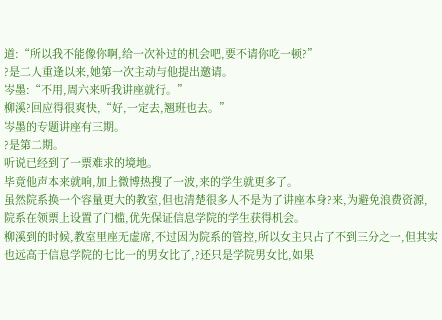道:“所以我不能像你啊,给一次补过的机会吧,要不请你吃一顿?”
?是二人重逢以来,她第一次主动与他提出邀请。
岑墨:“不用,周六来听我讲座就行。”
柳溪?回应得很爽快,“好,一定去,翘班也去。”
岑墨的专题讲座有三期。
?是第二期。
听说已经到了一票难求的境地。
毕竟他声本来就响,加上微博热搜了一波,来的学生就更多了。
虽然院系换一个容量更大的教室,但也清楚很多人不是为了讲座本身?来,为避免浪费资源,院系在领票上设置了门槛,优先保证信息学院的学生获得机会。
柳溪到的时候,教室里座无虚席,不过因为院系的管控,所以女主只占了不到三分之一,但其实也远高于信息学院的七比一的男女比了,?还只是学院男女比,如果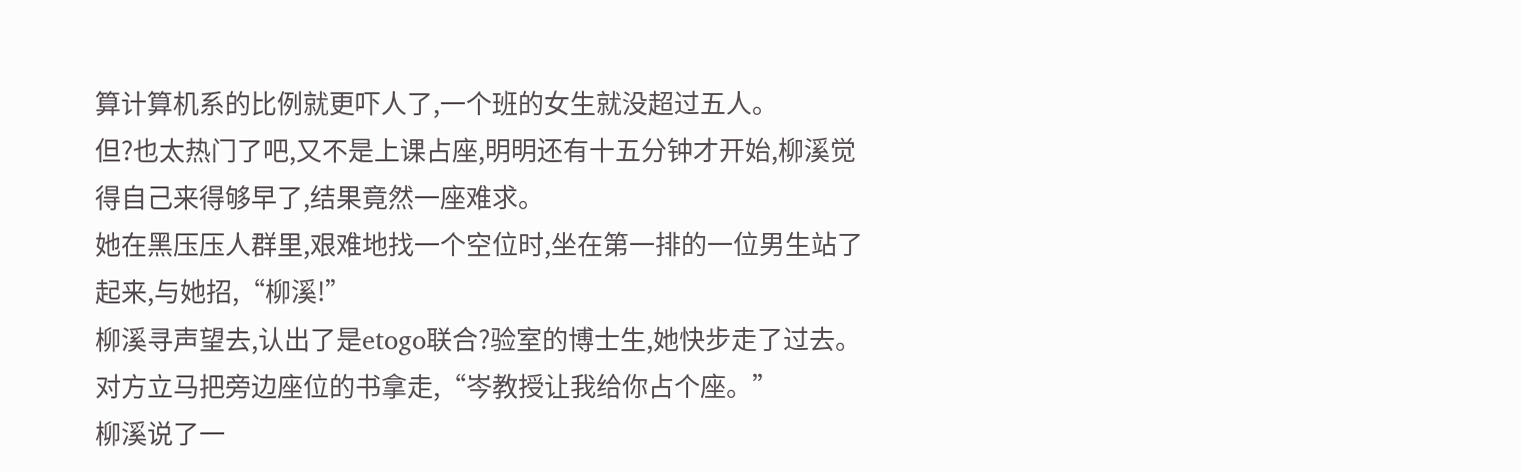算计算机系的比例就更吓人了,一个班的女生就没超过五人。
但?也太热门了吧,又不是上课占座,明明还有十五分钟才开始,柳溪觉得自己来得够早了,结果竟然一座难求。
她在黑压压人群里,艰难地找一个空位时,坐在第一排的一位男生站了起来,与她招,“柳溪!”
柳溪寻声望去,认出了是etogo联合?验室的博士生,她快步走了过去。
对方立马把旁边座位的书拿走,“岑教授让我给你占个座。”
柳溪说了一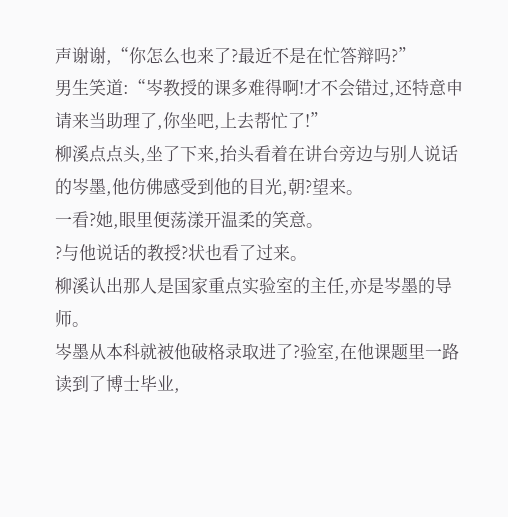声谢谢,“你怎么也来了?最近不是在忙答辩吗?”
男生笑道:“岑教授的课多难得啊!才不会错过,还特意申请来当助理了,你坐吧,上去帮忙了!”
柳溪点点头,坐了下来,抬头看着在讲台旁边与别人说话的岑墨,他仿佛感受到他的目光,朝?望来。
一看?她,眼里便荡漾开温柔的笑意。
?与他说话的教授?状也看了过来。
柳溪认出那人是国家重点实验室的主任,亦是岑墨的导师。
岑墨从本科就被他破格录取进了?验室,在他课题里一路读到了博士毕业,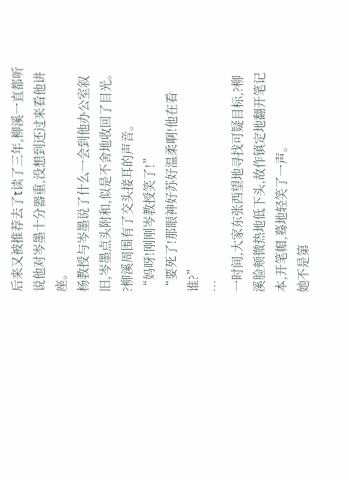后来又被推荐去了t读了三年,柳溪一直都听说他对岑墨十分器重,没想到还过来看他讲座。
杨教授与岑墨说了什么一会到他办公室叙旧,岑墨点头附和,似是不舍地收回了目光。
?柳溪周围有了交头接耳的声音。
“妈呀!刚刚岑教授笑了!”
“要死了!那眼神好苏好温柔啊!他在看谁?”
…
一时间,大家东张西望地寻找可疑目标,?柳溪脸颊微热地低下头,故作镇定地翻开笔记本,开笔帽,蓦地轻笑了一声。
她不是第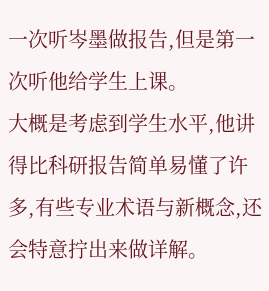一次听岑墨做报告,但是第一次听他给学生上课。
大概是考虑到学生水平,他讲得比科研报告简单易懂了许多,有些专业术语与新概念,还会特意拧出来做详解。